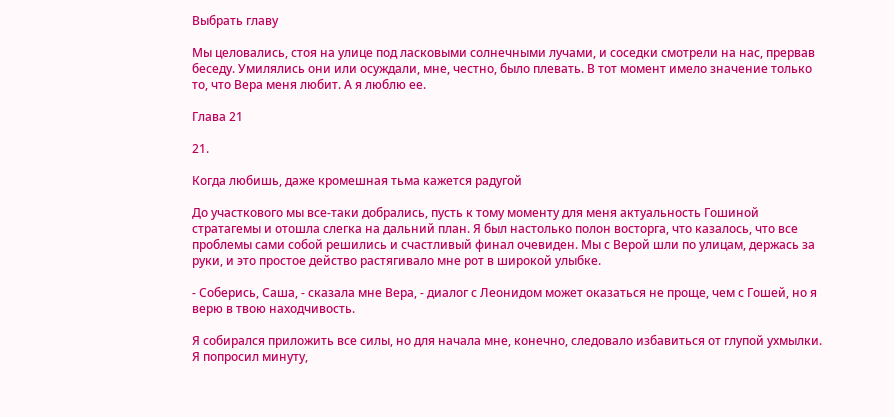Выбрать главу

Мы целовались, стоя на улице под ласковыми солнечными лучами, и соседки смотрели на нас, прервав беседу. Умилялись они или осуждали, мне, честно, было плевать. В тот момент имело значение только то, что Вера меня любит. А я люблю ее.

Глава 21

21.

Когда любишь, даже кромешная тьма кажется радугой

До участкового мы все-таки добрались, пусть к тому моменту для меня актуальность Гошиной стратагемы и отошла слегка на дальний план. Я был настолько полон восторга, что казалось, что все проблемы сами собой решились и счастливый финал очевиден. Мы с Верой шли по улицам, держась за руки, и это простое действо растягивало мне рот в широкой улыбке.

- Соберись, Саша, - сказала мне Вера, - диалог с Леонидом может оказаться не проще, чем с Гошей, но я верю в твою находчивость.

Я собирался приложить все силы, но для начала мне, конечно, следовало избавиться от глупой ухмылки. Я попросил минуту,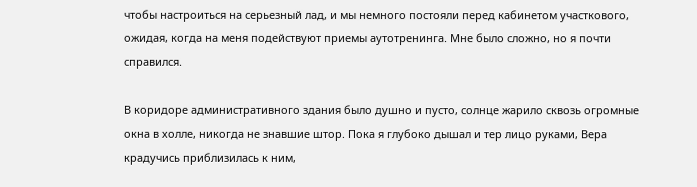чтобы настроиться на серьезный лад, и мы немного постояли перед кабинетом участкового, ожидая, когда на меня подействуют приемы аутотренинга. Мне было сложно, но я почти справился.

В коридоре административного здания было душно и пусто, солнце жарило сквозь огромные окна в холле, никогда не знавшие штор. Пока я глубоко дышал и тер лицо руками, Вера крадучись приблизилась к ним,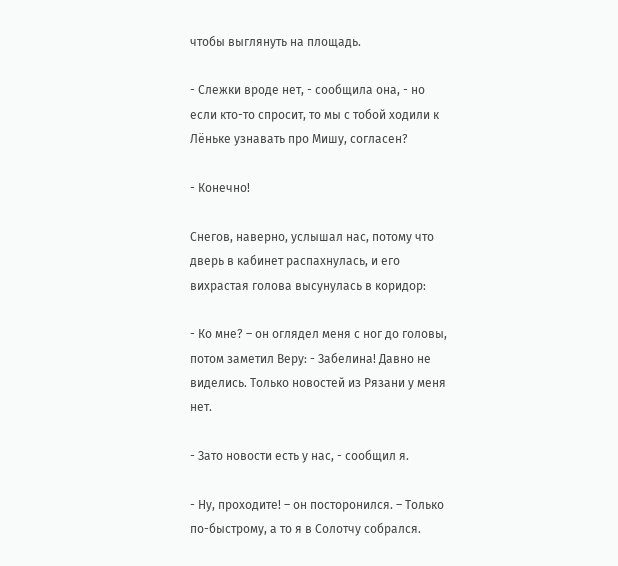чтобы выглянуть на площадь.

- Слежки вроде нет, - сообщила она, - но если кто-то спросит, то мы с тобой ходили к Лёньке узнавать про Мишу, согласен?

- Конечно!

Снегов, наверно, услышал нас, потому что дверь в кабинет распахнулась, и его вихрастая голова высунулась в коридор:

- Ко мне? – он оглядел меня с ног до головы, потом заметил Веру: - Забелина! Давно не виделись. Только новостей из Рязани у меня нет.

- Зато новости есть у нас, - сообщил я.

- Ну, проходите! – он посторонился. – Только по-быстрому, а то я в Солотчу собрался.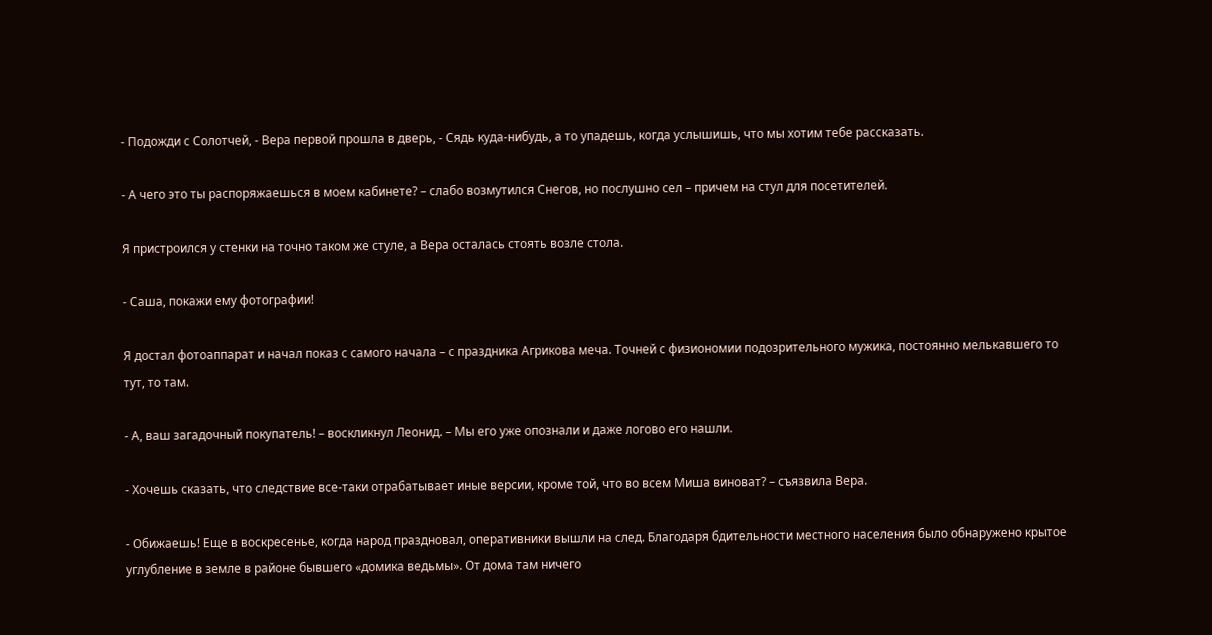- Подожди с Солотчей, - Вера первой прошла в дверь, - Сядь куда-нибудь, а то упадешь, когда услышишь, что мы хотим тебе рассказать.

- А чего это ты распоряжаешься в моем кабинете? – слабо возмутился Снегов, но послушно сел – причем на стул для посетителей.

Я пристроился у стенки на точно таком же стуле, а Вера осталась стоять возле стола.

- Саша, покажи ему фотографии!

Я достал фотоаппарат и начал показ с самого начала – с праздника Агрикова меча. Точней с физиономии подозрительного мужика, постоянно мелькавшего то тут, то там.

- А, ваш загадочный покупатель! – воскликнул Леонид. – Мы его уже опознали и даже логово его нашли.

- Хочешь сказать, что следствие все-таки отрабатывает иные версии, кроме той, что во всем Миша виноват? – съязвила Вера.

- Обижаешь! Еще в воскресенье, когда народ праздновал, оперативники вышли на след. Благодаря бдительности местного населения было обнаружено крытое углубление в земле в районе бывшего «домика ведьмы». От дома там ничего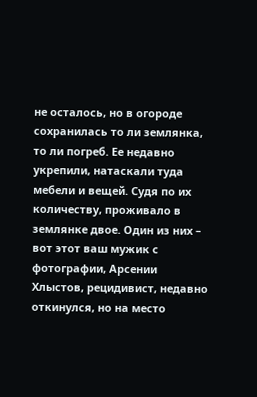не осталось, но в огороде сохранилась то ли землянка, то ли погреб. Ее недавно укрепили, натаскали туда мебели и вещей. Судя по их количеству, проживало в землянке двое. Один из них – вот этот ваш мужик с фотографии, Арсении Хлыстов, рецидивист, недавно откинулся, но на место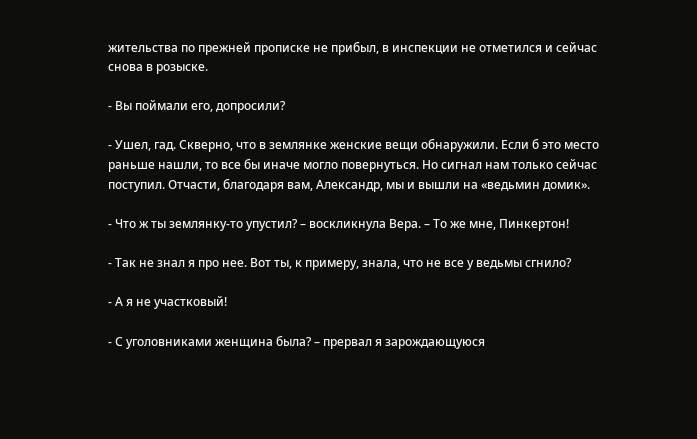жительства по прежней прописке не прибыл, в инспекции не отметился и сейчас снова в розыске.

- Вы поймали его, допросили?

- Ушел, гад. Скверно, что в землянке женские вещи обнаружили. Если б это место раньше нашли, то все бы иначе могло повернуться. Но сигнал нам только сейчас поступил. Отчасти, благодаря вам, Александр, мы и вышли на «ведьмин домик».

- Что ж ты землянку-то упустил? – воскликнула Вера. – То же мне, Пинкертон!

- Так не знал я про нее. Вот ты, к примеру, знала, что не все у ведьмы сгнило?

- А я не участковый!

- С уголовниками женщина была? – прервал я зарождающуюся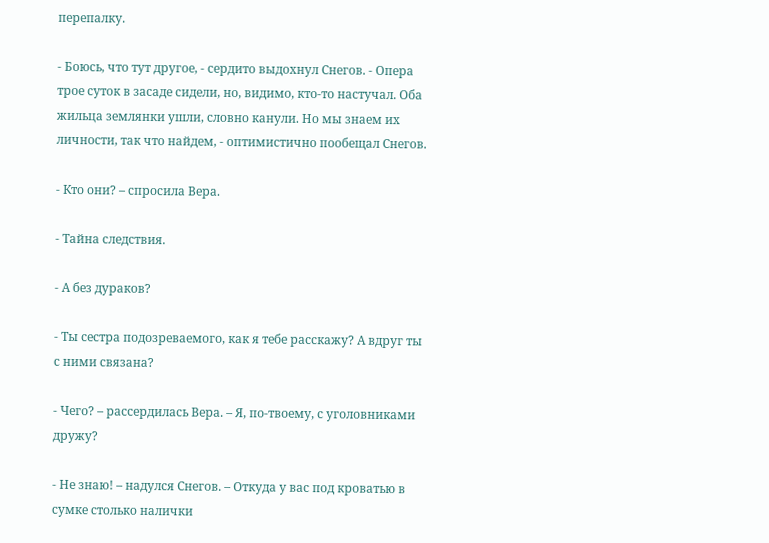перепалку.

- Боюсь, что тут другое, - сердито выдохнул Снегов. - Опера трое суток в засаде сидели, но, видимо, кто-то настучал. Оба жильца землянки ушли, словно канули. Но мы знаем их личности, так что найдем, - оптимистично пообещал Снегов.

- Кто они? – спросила Вера.

- Тайна следствия.

- А без дураков?

- Ты сестра подозреваемого, как я тебе расскажу? А вдруг ты с ними связана?

- Чего? – рассердилась Вера. – Я, по-твоему, с уголовниками дружу?

- Не знаю! – надулся Снегов. – Откуда у вас под кроватью в сумке столько налички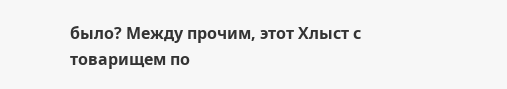было? Между прочим, этот Хлыст с товарищем по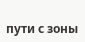пути с зоны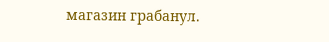магазин грабанул.